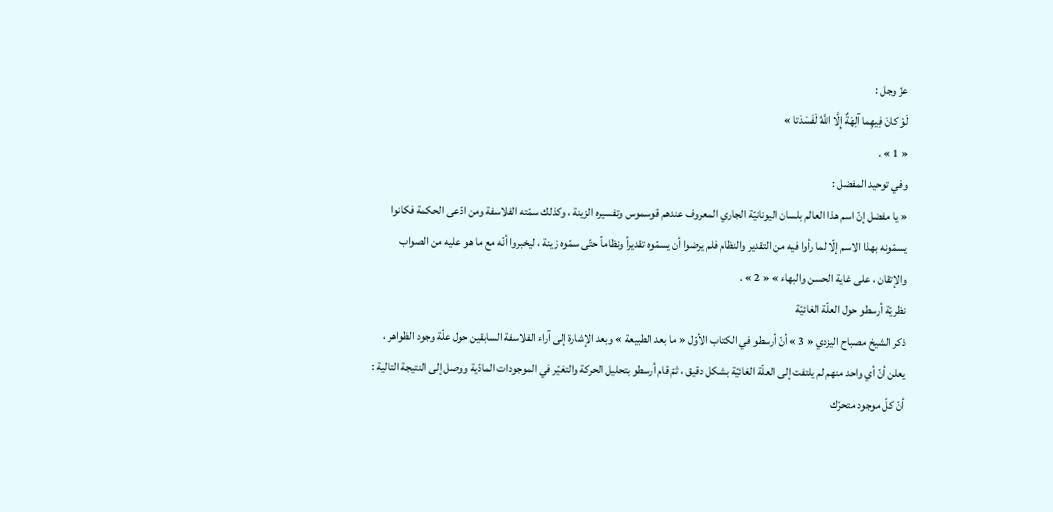عزّ وجل :
لَوْ كانَ فِيهِما آلِهَةٌ إِلَّا اللَّهُ لَفَسَدَتا »
« 1 » .
وفي توحيد المفضل :
« يا مفضل إنّ اسم هذا العالم بلسان اليونانيّة الجاري المعروف عندهم قوسموس وتفسيره الزينة ، وكذلك سمّته الفلاسفة ومن ادّعى الحكمة فكانوا يسمّونه بهذا الاسم إلّا لما رأوا فيه من التقدير والنظام فلم يرضوا أن يسمّوه تقديراً ونظاماً حتّى سمّوه زينة ، ليخبروا أنّه مع ما هو عليه من الصواب والإتقان ، على غاية الحسن والبهاء » « 2 » .
نظريّة أرسطو حول العلّة الغائيّة
ذكر الشيخ مصباح اليزدي « 3 » أنّ أرسطو في الكتاب الأوّل « ما بعد الطبيعة » وبعد الإشارة إلى آراء الفلاسفة السابقين حول علّة وجود الظواهر ، يعلن أنّ أي واحد منهم لم يلتفت إلى العلّة الغائيّة بشكل دقيق ، ثمّ قام أرسطو بتحليل الحركة والتغيّر في الموجودات المادّية ووصل إلى النتيجة التالية : أنّ كلّ موجود متحرّك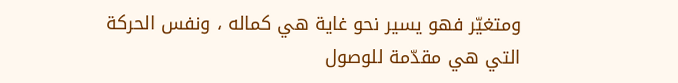ومتغيّر فهو يسير نحو غاية هي كماله ، ونفس الحركة التي هي مقدّمة للوصول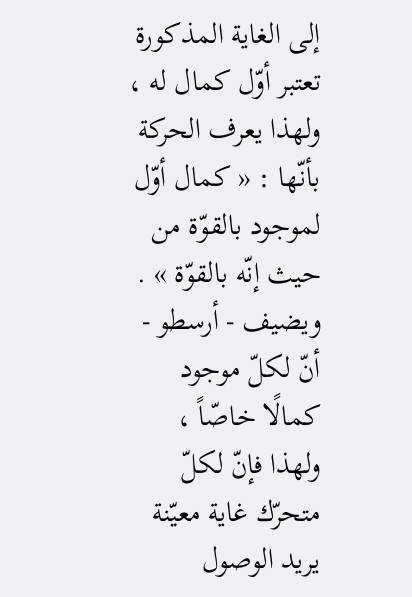إلى الغاية المذكورة تعتبر أوّل كمال له ، ولهذا يعرف الحركة بأنّها : « كمال أوّل لموجود بالقوّة من حيث إنّه بالقوّة » .
ويضيف - أرسطو - أنّ لكلّ موجود كمالًا خاصّاً ، ولهذا فإنّ لكلّ متحرّك غاية معيّنة يريد الوصول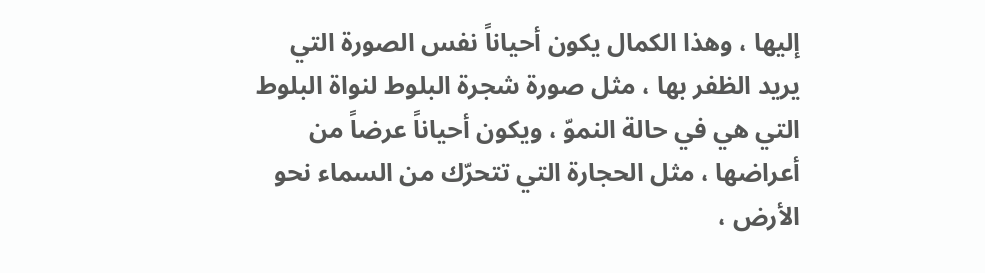إليها ، وهذا الكمال يكون أحياناً نفس الصورة التي يريد الظفر بها ، مثل صورة شجرة البلوط لنواة البلوط التي هي في حالة النموّ ، ويكون أحياناً عرضاً من أعراضها ، مثل الحجارة التي تتحرّك من السماء نحو الأرض ،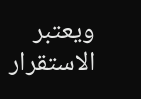ويعتبر الاستقرار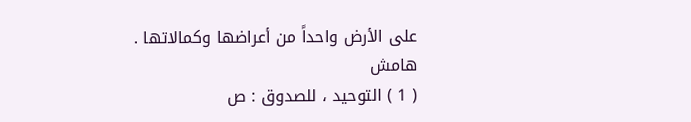على الأرض واحداً من أعراضها وكمالاتها .
هامش
( 1 ) التوحيد ، للصدوق : ص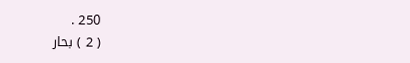250 .
( 2 ) بحار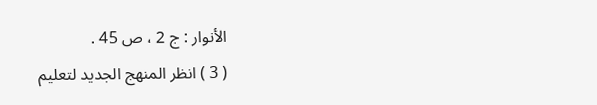الأنوار : ج 2 ، ص 45 .
( 3 ) انظر المنهج الجديد لتعليم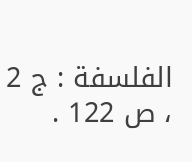الفلسفة : ج 2 ، ص 122 .